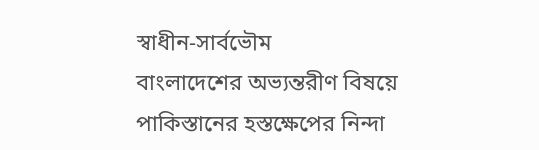স্বাধীন-সার্বভৌম
বাংলাদেশের অভ্যন্তরীণ বিষয়ে পাকিস্তানের হস্তক্ষেপের নিন্দা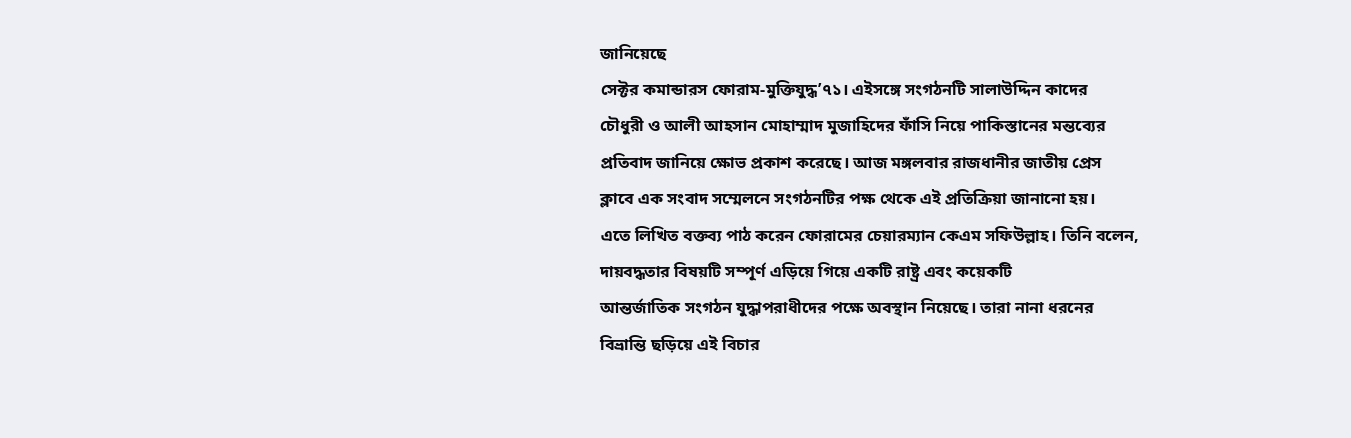জানিয়েছে
সেক্টর কমান্ডারস ফোরাম-মুক্তিযুদ্ধ’৭১। এইসঙ্গে সংগঠনটি সালাউদ্দিন কাদের
চৌধুরী ও আলী আহসান মোহাম্মাদ মুজাহিদের ফাঁসি নিয়ে পাকিস্তানের মন্তব্যের
প্রতিবাদ জানিয়ে ক্ষোভ প্রকাশ করেছে। আজ মঙ্গলবার রাজধানীর জাতীয় প্রেস
ক্লাবে এক সংবাদ সম্মেলনে সংগঠনটির পক্ষ থেকে এই প্রতিক্রিয়া জানানো হয়।
এতে লিখিত বক্তব্য পাঠ করেন ফোরামের চেয়ারম্যান কেএম সফিউল্লাহ। তিনি বলেন,
দায়বদ্ধতার বিষয়টি সম্পূর্ণ এড়িয়ে গিয়ে একটি রাষ্ট্র এবং কয়েকটি
আন্তর্জাতিক সংগঠন যুদ্ধাপরাধীদের পক্ষে অবস্থান নিয়েছে। তারা নানা ধরনের
বিভ্রান্তি ছড়িয়ে এই বিচার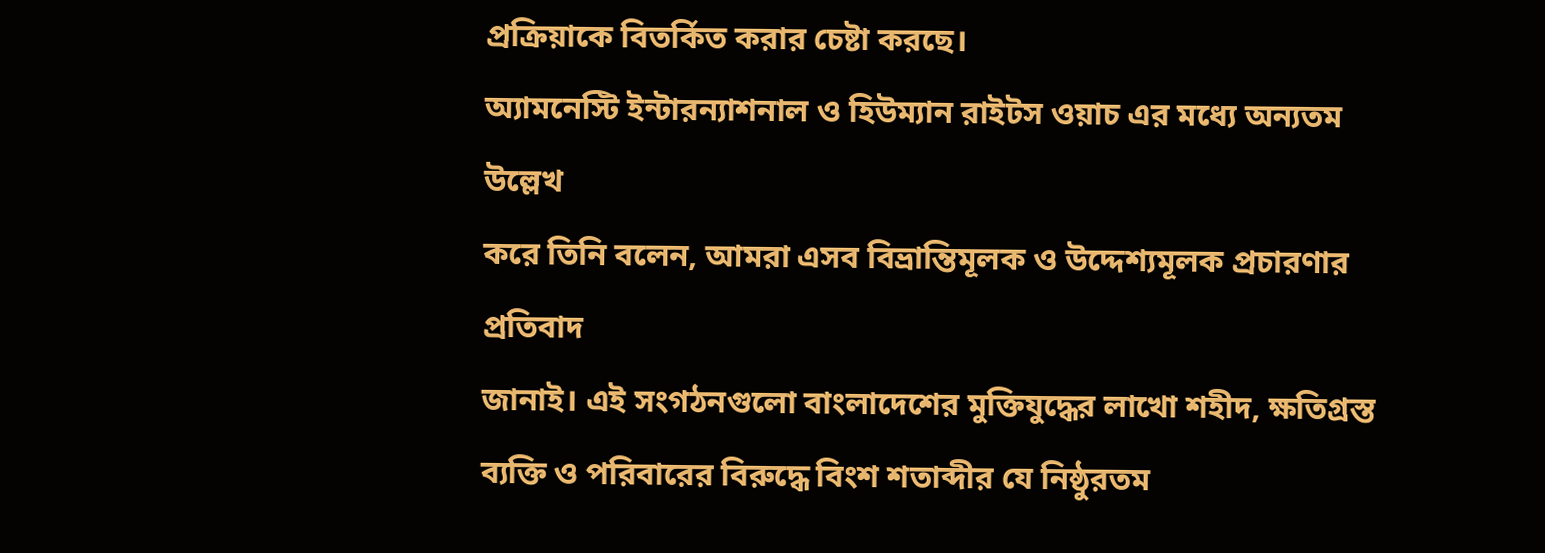প্রক্রিয়াকে বিতর্কিত করার চেষ্টা করছে।
অ্যামনেস্টি ইন্টারন্যাশনাল ও হিউম্যান রাইটস ওয়াচ এর মধ্যে অন্যতম উল্লেখ
করে তিনি বলেন, আমরা এসব বিভ্রান্তিমূলক ও উদ্দেশ্যমূলক প্রচারণার প্রতিবাদ
জানাই। এই সংগঠনগুলো বাংলাদেশের মুক্তিযুদ্ধের লাখো শহীদ, ক্ষতিগ্রস্ত
ব্যক্তি ও পরিবারের বিরুদ্ধে বিংশ শতাব্দীর যে নিষ্ঠুরতম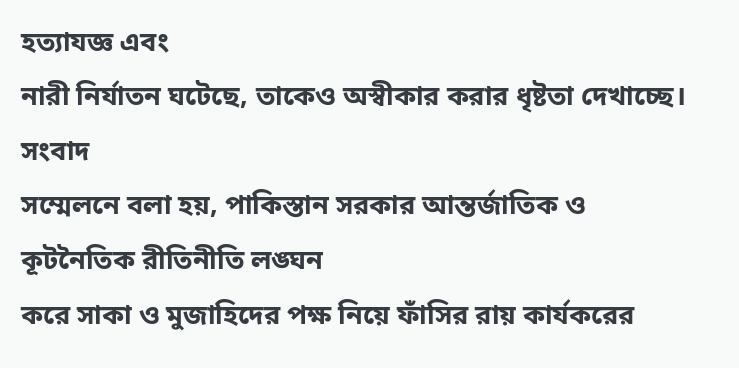হত্যাযজ্ঞ এবং
নারী নির্যাতন ঘটেছে, তাকেও অস্বীকার করার ধৃষ্টতা দেখাচ্ছে। সংবাদ
সম্মেলনে বলা হয়, পাকিস্তান সরকার আন্তর্জাতিক ও কূটনৈতিক রীতিনীতি লঙ্ঘন
করে সাকা ও মুজাহিদের পক্ষ নিয়ে ফাঁসির রায় কার্যকরের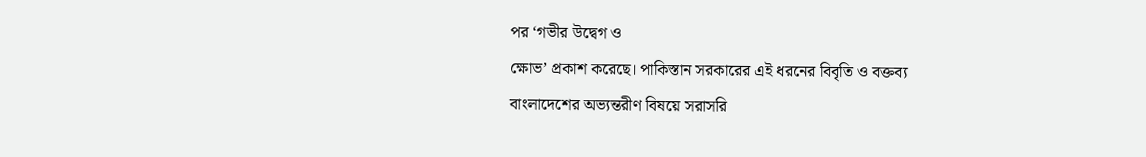পর ‘গভীর উদ্বেগ ও
ক্ষোভ’ প্রকাশ করেছে। পাকিস্তান সরকারের এই ধরনের বিবৃতি ও বক্তব্য
বাংলাদেশের অভ্যন্তরীণ বিষয়ে সরাসরি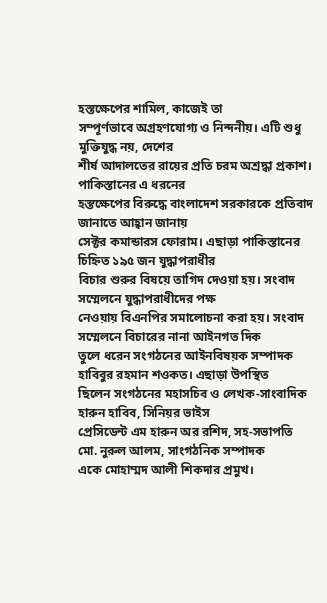হস্তক্ষেপের শামিল, কাজেই তা
সম্পূর্ণভাবে অগ্রহণযোগ্য ও নিন্দনীয়। এটি শুধু মুক্তিযুদ্ধ নয়, দেশের
শীর্ষ আদালতের রায়ের প্রতি চরম অশ্রদ্ধা প্রকাশ। পাকিস্তানের এ ধরনের
হস্তক্ষেপের বিরুদ্ধে বাংলাদেশ সরকারকে প্রতিবাদ জানাতে আহ্বান জানায়
সেক্টর কমান্ডারস ফোরাম। এছাড়া পাকিস্তানের চিহ্নিত ১৯৫ জন যুদ্ধাপরাধীর
বিচার শুরুর বিষয়ে তাগিদ দেওয়া হয়। সংবাদ সম্মেলনে যুদ্ধাপরাধীদের পক্ষ
নেওয়ায় বিএনপির সমালোচনা করা হয়। সংবাদ সম্মেলনে বিচারের নানা আইনগত দিক
তুলে ধরেন সংগঠনের আইনবিষয়ক সম্পাদক হাবিবুর রহমান শওকত। এছাড়া উপস্থিত
ছিলেন সংগঠনের মহাসচিব ও লেখক-সাংবাদিক হারুন হাবিব, সিনিয়র ভাইস
প্রেসিডেন্ট এম হারুন অর রশিদ, সহ-সভাপতি মো. নুরুল আলম, সাংগঠনিক সম্পাদক
একে মোহাম্মদ আলী শিকদার প্রমুখ।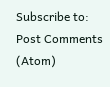Subscribe to:
Post Comments (Atom)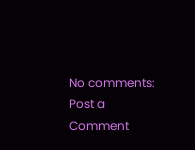No comments:
Post a Comment